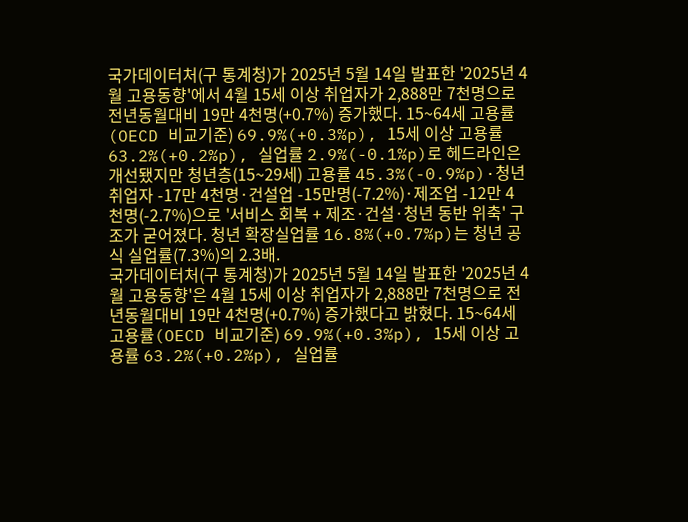국가데이터처(구 통계청)가 2025년 5월 14일 발표한 '2025년 4월 고용동향'에서 4월 15세 이상 취업자가 2,888만 7천명으로 전년동월대비 19만 4천명(+0.7%) 증가했다. 15~64세 고용률(OECD 비교기준) 69.9%(+0.3%p), 15세 이상 고용률 63.2%(+0.2%p), 실업률 2.9%(-0.1%p)로 헤드라인은 개선됐지만 청년층(15~29세) 고용률 45.3%(-0.9%p)·청년 취업자 -17만 4천명·건설업 -15만명(-7.2%)·제조업 -12만 4천명(-2.7%)으로 '서비스 회복 + 제조·건설·청년 동반 위축' 구조가 굳어졌다. 청년 확장실업률 16.8%(+0.7%p)는 청년 공식 실업률(7.3%)의 2.3배.
국가데이터처(구 통계청)가 2025년 5월 14일 발표한 '2025년 4월 고용동향'은 4월 15세 이상 취업자가 2,888만 7천명으로 전년동월대비 19만 4천명(+0.7%) 증가했다고 밝혔다. 15~64세 고용률(OECD 비교기준) 69.9%(+0.3%p), 15세 이상 고용률 63.2%(+0.2%p), 실업률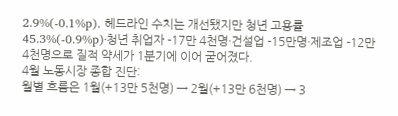2.9%(-0.1%p). 헤드라인 수치는 개선됐지만 청년 고용률 45.3%(-0.9%p)·청년 취업자 -17만 4천명·건설업 -15만명·제조업 -12만 4천명으로 질적 약세가 1분기에 이어 굳어졌다.
4월 노동시장 종합 진단:
월별 흐름은 1월(+13만 5천명) → 2월(+13만 6천명) → 3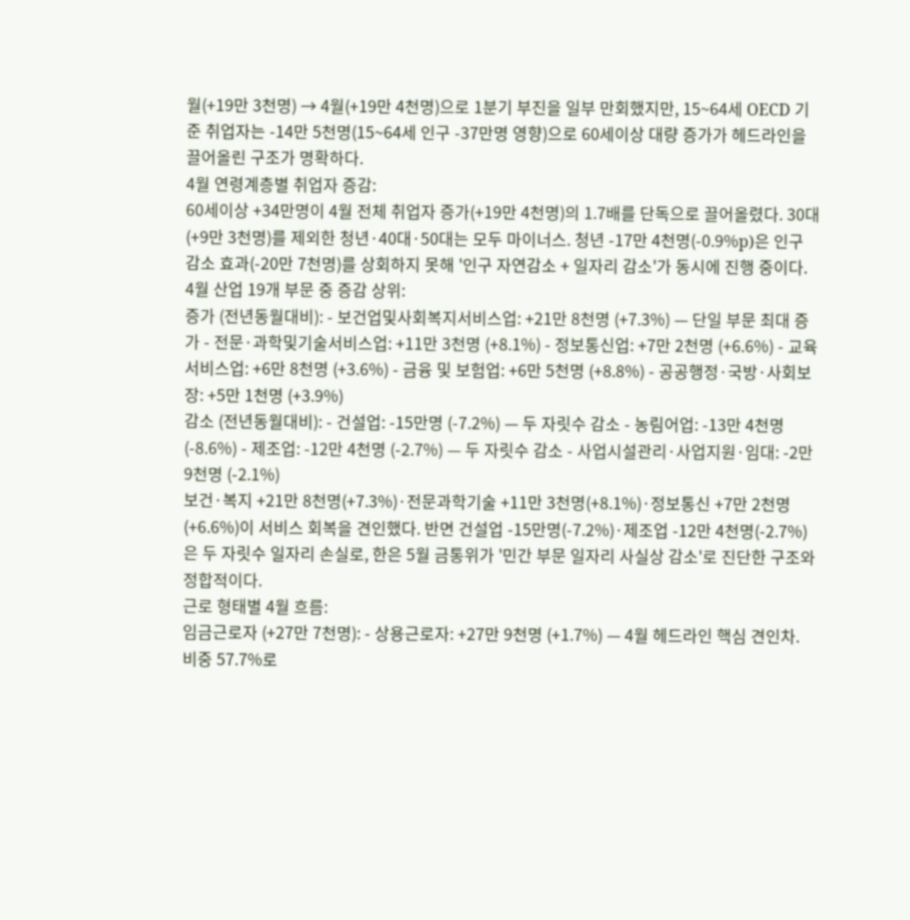월(+19만 3천명) → 4월(+19만 4천명)으로 1분기 부진을 일부 만회했지만, 15~64세 OECD 기준 취업자는 -14만 5천명(15~64세 인구 -37만명 영향)으로 60세이상 대량 증가가 헤드라인을 끌어올린 구조가 명확하다.
4월 연령계층별 취업자 증감:
60세이상 +34만명이 4월 전체 취업자 증가(+19만 4천명)의 1.7배를 단독으로 끌어올렸다. 30대(+9만 3천명)를 제외한 청년·40대·50대는 모두 마이너스. 청년 -17만 4천명(-0.9%p)은 인구 감소 효과(-20만 7천명)를 상회하지 못해 '인구 자연감소 + 일자리 감소'가 동시에 진행 중이다.
4월 산업 19개 부문 중 증감 상위:
증가 (전년동월대비): - 보건업및사회복지서비스업: +21만 8천명 (+7.3%) — 단일 부문 최대 증가 - 전문·과학및기술서비스업: +11만 3천명 (+8.1%) - 정보통신업: +7만 2천명 (+6.6%) - 교육서비스업: +6만 8천명 (+3.6%) - 금융 및 보험업: +6만 5천명 (+8.8%) - 공공행정·국방·사회보장: +5만 1천명 (+3.9%)
감소 (전년동월대비): - 건설업: -15만명 (-7.2%) — 두 자릿수 감소 - 농림어업: -13만 4천명 (-8.6%) - 제조업: -12만 4천명 (-2.7%) — 두 자릿수 감소 - 사업시설관리·사업지원·임대: -2만 9천명 (-2.1%)
보건·복지 +21만 8천명(+7.3%)·전문과학기술 +11만 3천명(+8.1%)·정보통신 +7만 2천명(+6.6%)이 서비스 회복을 견인했다. 반면 건설업 -15만명(-7.2%)·제조업 -12만 4천명(-2.7%)은 두 자릿수 일자리 손실로, 한은 5월 금통위가 '민간 부문 일자리 사실상 감소'로 진단한 구조와 정합적이다.
근로 형태별 4월 흐름:
임금근로자 (+27만 7천명): - 상용근로자: +27만 9천명 (+1.7%) — 4월 헤드라인 핵심 견인차. 비중 57.7%로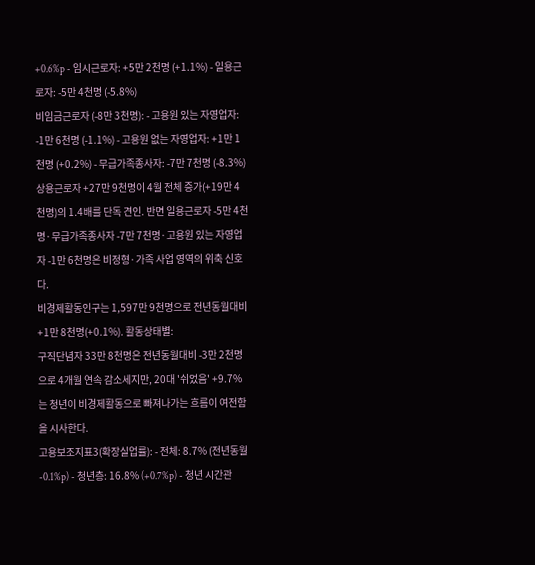+0.6%p - 임시근로자: +5만 2천명 (+1.1%) - 일용근로자: -5만 4천명 (-5.8%)
비임금근로자 (-8만 3천명): - 고용원 있는 자영업자: -1만 6천명 (-1.1%) - 고용원 없는 자영업자: +1만 1천명 (+0.2%) - 무급가족종사자: -7만 7천명 (-8.3%)
상용근로자 +27만 9천명이 4월 전체 증가(+19만 4천명)의 1.4배를 단독 견인. 반면 일용근로자 -5만 4천명·무급가족종사자 -7만 7천명·고용원 있는 자영업자 -1만 6천명은 비정형·가족 사업 영역의 위축 신호다.
비경제활동인구는 1,597만 9천명으로 전년동월대비 +1만 8천명(+0.1%). 활동상태별:
구직단념자 33만 8천명은 전년동월대비 -3만 2천명으로 4개월 연속 감소세지만, 20대 '쉬었음' +9.7%는 청년이 비경제활동으로 빠져나가는 흐름이 여전함을 시사한다.
고용보조지표3(확장실업률): - 전체: 8.7% (전년동월 -0.1%p) - 청년층: 16.8% (+0.7%p) - 청년 시간관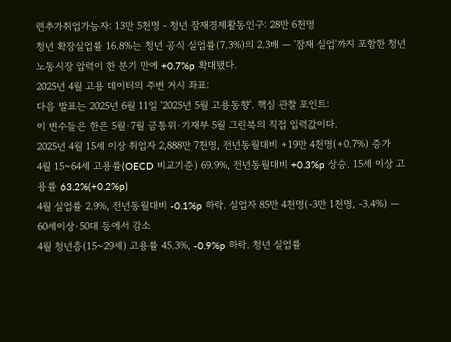련추가취업가능자: 13만 5천명 - 청년 잠재경제활동인구: 28만 6천명
청년 확장실업률 16.8%는 청년 공식 실업률(7.3%)의 2.3배 — '잠재 실업'까지 포함한 청년 노동시장 압력이 한 분기 만에 +0.7%p 확대됐다.
2025년 4월 고용 데이터의 주변 거시 좌표:
다음 발표는 2025년 6월 11일 '2025년 5월 고용동향'. 핵심 관찰 포인트:
이 변수들은 한은 5월·7월 금통위·기재부 5월 그린북의 직접 입력값이다.
2025년 4월 15세 이상 취업자 2,888만 7천명, 전년동월대비 +19만 4천명(+0.7%) 증가
4월 15~64세 고용률(OECD 비교기준) 69.9%, 전년동월대비 +0.3%p 상승. 15세 이상 고용률 63.2%(+0.2%p)
4월 실업률 2.9%, 전년동월대비 -0.1%p 하락. 실업자 85만 4천명(-3만 1천명, -3.4%) — 60세이상·50대 등에서 감소
4월 청년층(15~29세) 고용률 45.3%, -0.9%p 하락. 청년 실업률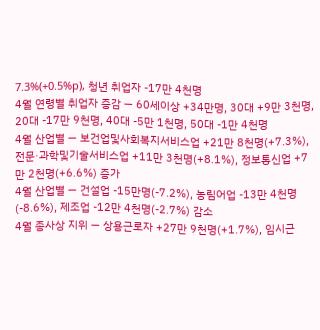7.3%(+0.5%p), 청년 취업자 -17만 4천명
4월 연령별 취업자 증감 — 60세이상 +34만명, 30대 +9만 3천명, 20대 -17만 9천명, 40대 -5만 1천명, 50대 -1만 4천명
4월 산업별 — 보건업및사회복지서비스업 +21만 8천명(+7.3%), 전문·과학및기술서비스업 +11만 3천명(+8.1%), 정보통신업 +7만 2천명(+6.6%) 증가
4월 산업별 — 건설업 -15만명(-7.2%), 농림어업 -13만 4천명(-8.6%), 제조업 -12만 4천명(-2.7%) 감소
4월 종사상 지위 — 상용근로자 +27만 9천명(+1.7%), 임시근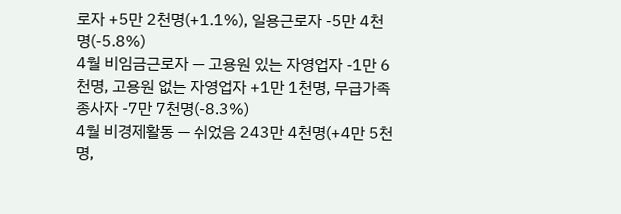로자 +5만 2천명(+1.1%), 일용근로자 -5만 4천명(-5.8%)
4월 비임금근로자 — 고용원 있는 자영업자 -1만 6천명, 고용원 없는 자영업자 +1만 1천명, 무급가족종사자 -7만 7천명(-8.3%)
4월 비경제활동 — 쉬었음 243만 4천명(+4만 5천명,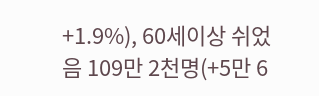+1.9%), 60세이상 쉬었음 109만 2천명(+5만 6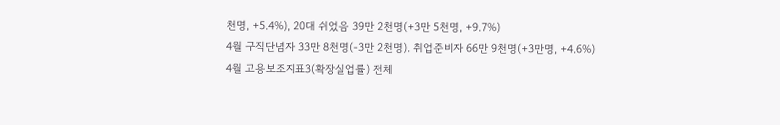천명, +5.4%), 20대 쉬었음 39만 2천명(+3만 5천명, +9.7%)
4월 구직단념자 33만 8천명(-3만 2천명). 취업준비자 66만 9천명(+3만명, +4.6%)
4월 고용보조지표3(확장실업률) 전체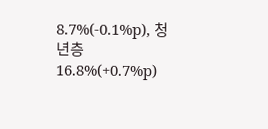8.7%(-0.1%p), 청년층 16.8%(+0.7%p)